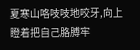夏寒山咯吱吱地咬牙,向上瞪着把自己胳膊牢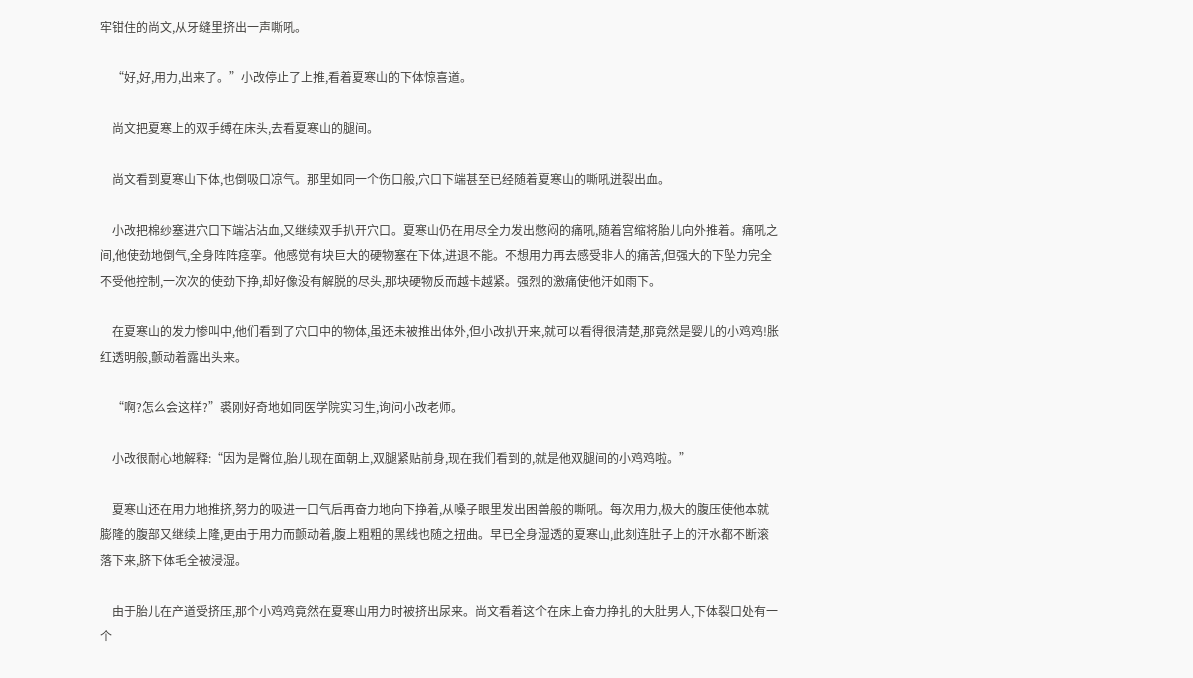牢钳住的尚文,从牙缝里挤出一声嘶吼。

    “好,好,用力,出来了。”小改停止了上推,看着夏寒山的下体惊喜道。

    尚文把夏寒上的双手缚在床头,去看夏寒山的腿间。

    尚文看到夏寒山下体,也倒吸口凉气。那里如同一个伤口般,穴口下端甚至已经随着夏寒山的嘶吼迸裂出血。

    小改把棉纱塞进穴口下端沾沾血,又继续双手扒开穴口。夏寒山仍在用尽全力发出憋闷的痛吼,随着宫缩将胎儿向外推着。痛吼之间,他使劲地倒气,全身阵阵痉挛。他感觉有块巨大的硬物塞在下体,进退不能。不想用力再去感受非人的痛苦,但强大的下坠力完全不受他控制,一次次的使劲下挣,却好像没有解脱的尽头,那块硬物反而越卡越紧。强烈的激痛使他汗如雨下。

    在夏寒山的发力惨叫中,他们看到了穴口中的物体,虽还未被推出体外,但小改扒开来,就可以看得很清楚,那竟然是婴儿的小鸡鸡!胀红透明般,颤动着露出头来。

    “啊?怎么会这样?”裘刚好奇地如同医学院实习生,询问小改老师。

    小改很耐心地解释:“因为是臀位,胎儿现在面朝上,双腿紧贴前身,现在我们看到的,就是他双腿间的小鸡鸡啦。”

    夏寒山还在用力地推挤,努力的吸进一口气后再奋力地向下挣着,从嗓子眼里发出困兽般的嘶吼。每次用力,极大的腹压使他本就膨隆的腹部又继续上隆,更由于用力而颤动着,腹上粗粗的黑线也随之扭曲。早已全身湿透的夏寒山,此刻连肚子上的汗水都不断滚落下来,脐下体毛全被浸湿。

    由于胎儿在产道受挤压,那个小鸡鸡竟然在夏寒山用力时被挤出尿来。尚文看着这个在床上奋力挣扎的大肚男人,下体裂口处有一个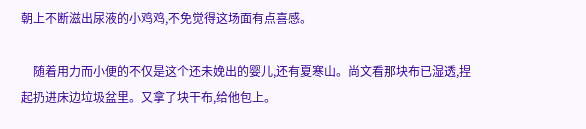朝上不断滋出尿液的小鸡鸡,不免觉得这场面有点喜感。

    随着用力而小便的不仅是这个还未娩出的婴儿,还有夏寒山。尚文看那块布已湿透,捏起扔进床边垃圾盆里。又拿了块干布,给他包上。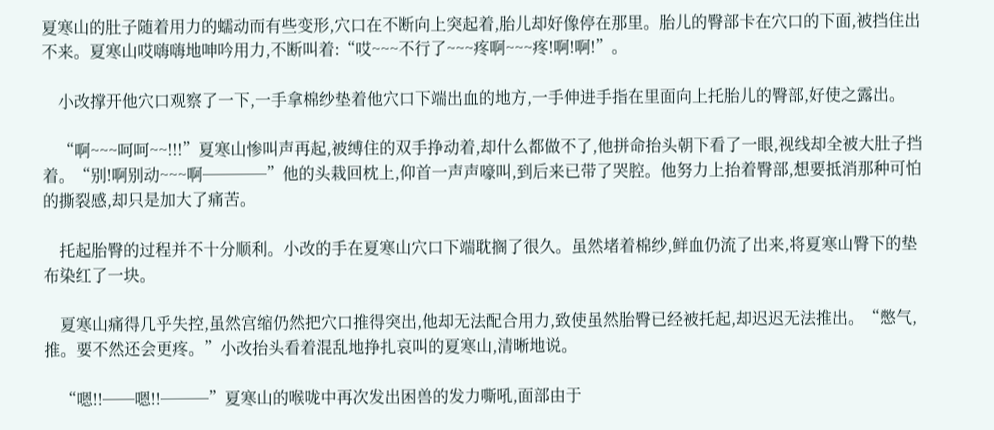夏寒山的肚子随着用力的蠕动而有些变形,穴口在不断向上突起着,胎儿却好像停在那里。胎儿的臀部卡在穴口的下面,被挡住出不来。夏寒山哎嗨嗨地呻吟用力,不断叫着:“哎~~~不行了~~~疼啊~~~疼!啊!啊!”。

    小改撑开他穴口观察了一下,一手拿棉纱垫着他穴口下端出血的地方,一手伸进手指在里面向上托胎儿的臀部,好使之露出。

    “啊~~~呵呵~~!!!”夏寒山惨叫声再起,被缚住的双手挣动着,却什么都做不了,他拼命抬头朝下看了一眼,视线却全被大肚子挡着。“别!啊别动~~~啊────”他的头栽回枕上,仰首一声声嚎叫,到后来已带了哭腔。他努力上抬着臀部,想要抵消那种可怕的撕裂感,却只是加大了痛苦。

    托起胎臀的过程并不十分顺利。小改的手在夏寒山穴口下端耽搁了很久。虽然堵着棉纱,鲜血仍流了出来,将夏寒山臀下的垫布染红了一块。

    夏寒山痛得几乎失控,虽然宫缩仍然把穴口推得突出,他却无法配合用力,致使虽然胎臀已经被托起,却迟迟无法推出。“憋气,推。要不然还会更疼。”小改抬头看着混乱地挣扎哀叫的夏寒山,清晰地说。

    “嗯!!──嗯!!───”夏寒山的喉咙中再次发出困兽的发力嘶吼,面部由于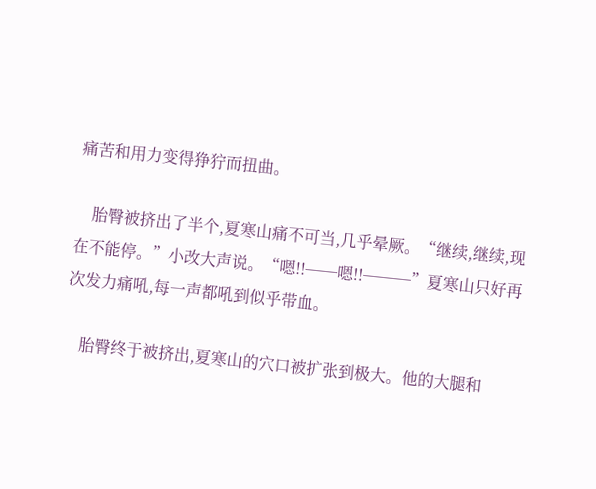痛苦和用力变得狰狞而扭曲。

    胎臀被挤出了半个,夏寒山痛不可当,几乎晕厥。“继续,继续,现在不能停。”小改大声说。“嗯!!──嗯!!───”夏寒山只好再次发力痛吼,每一声都吼到似乎带血。

    胎臀终于被挤出,夏寒山的穴口被扩张到极大。他的大腿和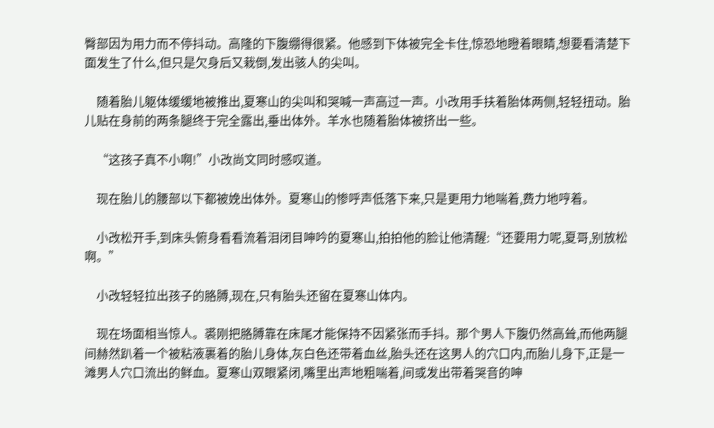臀部因为用力而不停抖动。高隆的下腹绷得很紧。他感到下体被完全卡住,惊恐地瞪着眼睛,想要看清楚下面发生了什么,但只是欠身后又栽倒,发出骇人的尖叫。

    随着胎儿躯体缓缓地被推出,夏寒山的尖叫和哭喊一声高过一声。小改用手扶着胎体两侧,轻轻扭动。胎儿贴在身前的两条腿终于完全露出,垂出体外。羊水也随着胎体被挤出一些。

    “这孩子真不小啊!”小改尚文同时感叹道。

    现在胎儿的腰部以下都被娩出体外。夏寒山的惨呼声低落下来,只是更用力地喘着,费力地哼着。

    小改松开手,到床头俯身看看流着泪闭目呻吟的夏寒山,拍拍他的脸让他清醒:“还要用力呢,夏哥,别放松啊。”

    小改轻轻拉出孩子的胳膊,现在,只有胎头还留在夏寒山体内。

    现在场面相当惊人。裘刚把胳膊靠在床尾才能保持不因紧张而手抖。那个男人下腹仍然高耸,而他两腿间赫然趴着一个被粘液裹着的胎儿身体,灰白色还带着血丝,胎头还在这男人的穴口内,而胎儿身下,正是一滩男人穴口流出的鲜血。夏寒山双眼紧闭,嘴里出声地粗喘着,间或发出带着哭音的呻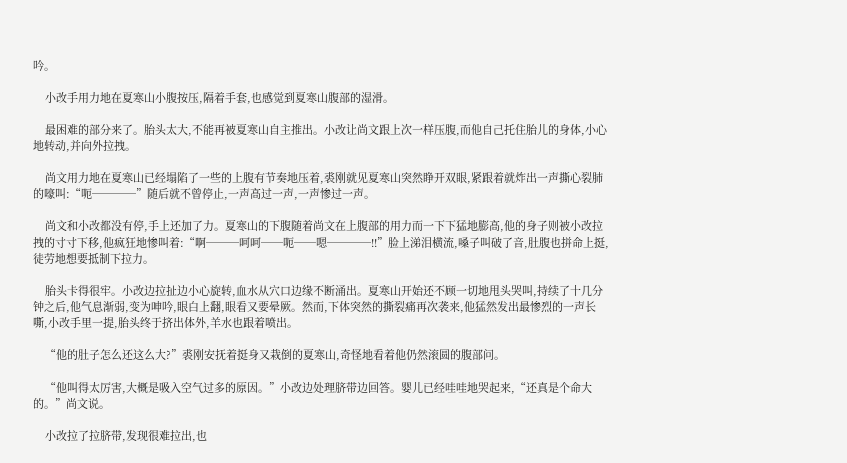吟。

    小改手用力地在夏寒山小腹按压,隔着手套,也感觉到夏寒山腹部的湿滑。

    最困难的部分来了。胎头太大,不能再被夏寒山自主推出。小改让尚文跟上次一样压腹,而他自己托住胎儿的身体,小心地转动,并向外拉拽。

    尚文用力地在夏寒山已经塌陷了一些的上腹有节奏地压着,裘刚就见夏寒山突然睁开双眼,紧跟着就炸出一声撕心裂肺的嚎叫:“呃────”随后就不曾停止,一声高过一声,一声惨过一声。

    尚文和小改都没有停,手上还加了力。夏寒山的下腹随着尚文在上腹部的用力而一下下猛地膨高,他的身子则被小改拉拽的寸寸下移,他疯狂地惨叫着:“啊───呵呵──呃──嗯────!!”脸上涕泪横流,嗓子叫破了音,肚腹也拼命上挺,徒劳地想要抵制下拉力。

    胎头卡得很牢。小改边拉扯边小心旋转,血水从穴口边缘不断涌出。夏寒山开始还不顾一切地甩头哭叫,持续了十几分钟之后,他气息渐弱,变为呻吟,眼白上翻,眼看又要晕厥。然而,下体突然的撕裂痛再次袭来,他猛然发出最惨烈的一声长嘶,小改手里一提,胎头终于挤出体外,羊水也跟着喷出。

    “他的肚子怎么还这么大?”裘刚安抚着挺身又栽倒的夏寒山,奇怪地看着他仍然滚圆的腹部问。

    “他叫得太厉害,大概是吸入空气过多的原因。”小改边处理脐带边回答。婴儿已经哇哇地哭起来,“还真是个命大的。”尚文说。

    小改拉了拉脐带,发现很难拉出,也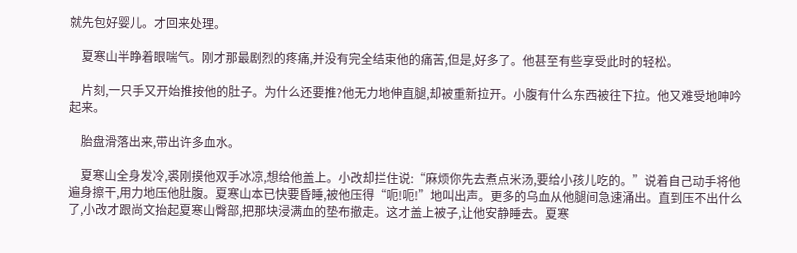就先包好婴儿。才回来处理。

    夏寒山半睁着眼喘气。刚才那最剧烈的疼痛,并没有完全结束他的痛苦,但是,好多了。他甚至有些享受此时的轻松。

    片刻,一只手又开始推按他的肚子。为什么还要推?他无力地伸直腿,却被重新拉开。小腹有什么东西被往下拉。他又难受地呻吟起来。

    胎盘滑落出来,带出许多血水。

    夏寒山全身发冷,裘刚摸他双手冰凉,想给他盖上。小改却拦住说:“麻烦你先去煮点米汤,要给小孩儿吃的。”说着自己动手将他遍身擦干,用力地压他肚腹。夏寒山本已快要昏睡,被他压得“呃!呃!”地叫出声。更多的乌血从他腿间急速涌出。直到压不出什么了,小改才跟尚文抬起夏寒山臀部,把那块浸满血的垫布撤走。这才盖上被子,让他安静睡去。夏寒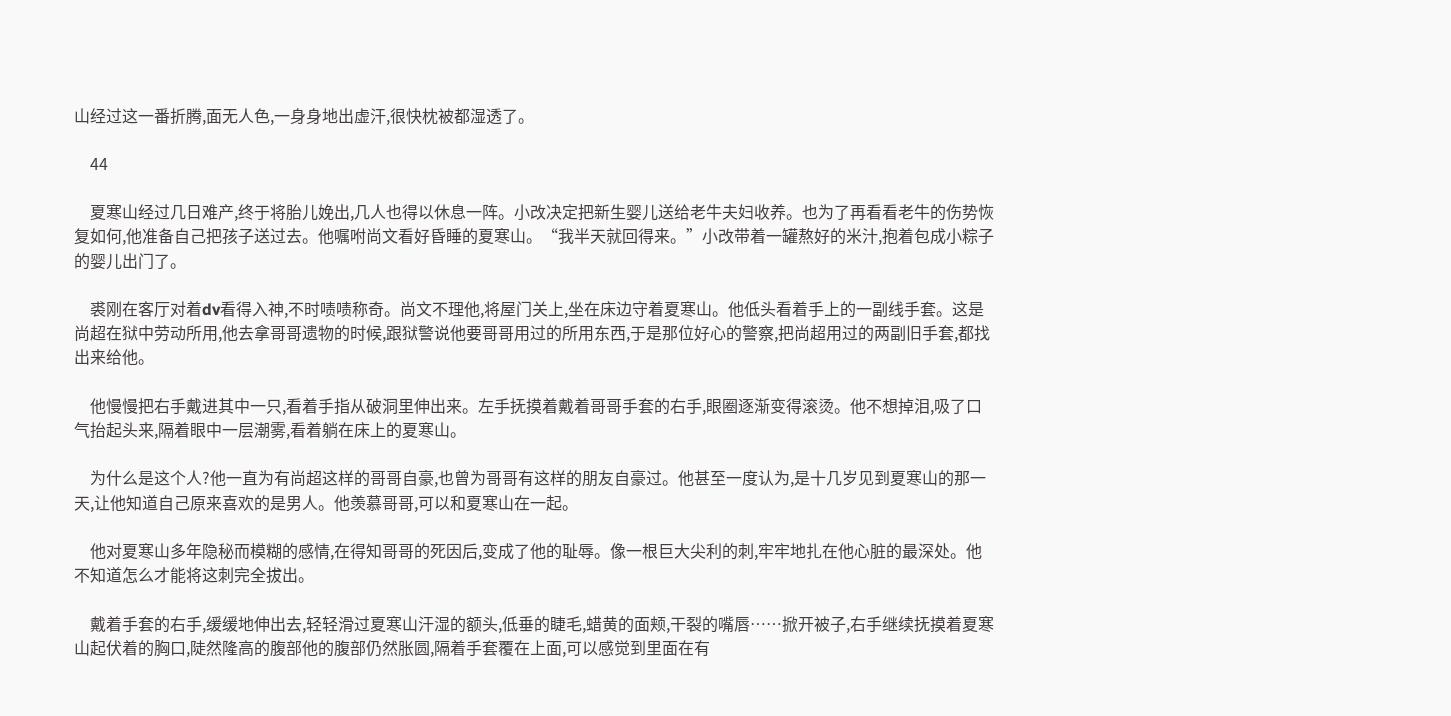山经过这一番折腾,面无人色,一身身地出虚汗,很快枕被都湿透了。

    44

    夏寒山经过几日难产,终于将胎儿娩出,几人也得以休息一阵。小改决定把新生婴儿送给老牛夫妇收养。也为了再看看老牛的伤势恢复如何,他准备自己把孩子送过去。他嘱咐尚文看好昏睡的夏寒山。“我半天就回得来。”小改带着一罐熬好的米汁,抱着包成小粽子的婴儿出门了。

    裘刚在客厅对着dv看得入神,不时啧啧称奇。尚文不理他,将屋门关上,坐在床边守着夏寒山。他低头看着手上的一副线手套。这是尚超在狱中劳动所用,他去拿哥哥遗物的时候,跟狱警说他要哥哥用过的所用东西,于是那位好心的警察,把尚超用过的两副旧手套,都找出来给他。

    他慢慢把右手戴进其中一只,看着手指从破洞里伸出来。左手抚摸着戴着哥哥手套的右手,眼圈逐渐变得滚烫。他不想掉泪,吸了口气抬起头来,隔着眼中一层潮雾,看着躺在床上的夏寒山。

    为什么是这个人?他一直为有尚超这样的哥哥自豪,也曾为哥哥有这样的朋友自豪过。他甚至一度认为,是十几岁见到夏寒山的那一天,让他知道自己原来喜欢的是男人。他羡慕哥哥,可以和夏寒山在一起。

    他对夏寒山多年隐秘而模糊的感情,在得知哥哥的死因后,变成了他的耻辱。像一根巨大尖利的刺,牢牢地扎在他心脏的最深处。他不知道怎么才能将这刺完全拔出。

    戴着手套的右手,缓缓地伸出去,轻轻滑过夏寒山汗湿的额头,低垂的睫毛,蜡黄的面颊,干裂的嘴唇……掀开被子,右手继续抚摸着夏寒山起伏着的胸口,陡然隆高的腹部他的腹部仍然胀圆,隔着手套覆在上面,可以感觉到里面在有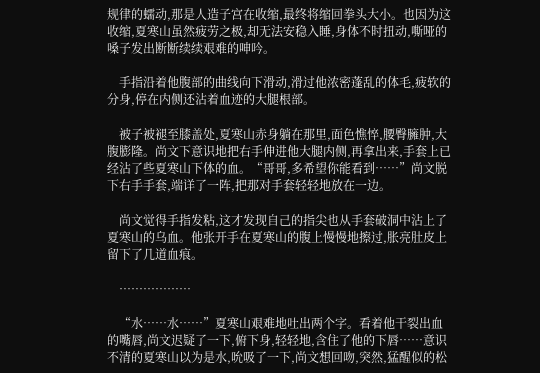规律的蠕动,那是人造子宫在收缩,最终将缩回拳头大小。也因为这收缩,夏寒山虽然疲劳之极,却无法安稳入睡,身体不时扭动,嘶哑的嗓子发出断断续续艰难的呻吟。

    手指沿着他腹部的曲线向下滑动,滑过他浓密蓬乱的体毛,疲软的分身,停在内侧还沾着血迹的大腿根部。

    被子被褪至膝盖处,夏寒山赤身躺在那里,面色憔悴,腰臀臃肿,大腹膨隆。尚文下意识地把右手伸进他大腿内侧,再拿出来,手套上已经沾了些夏寒山下体的血。“哥哥,多希望你能看到……”尚文脱下右手手套,端详了一阵,把那对手套轻轻地放在一边。

    尚文觉得手指发粘,这才发现自己的指尖也从手套破洞中沾上了夏寒山的乌血。他张开手在夏寒山的腹上慢慢地擦过,胀亮肚皮上留下了几道血痕。

    ………………

    “水……水……”夏寒山艰难地吐出两个字。看着他干裂出血的嘴唇,尚文迟疑了一下,俯下身,轻轻地,含住了他的下唇……意识不清的夏寒山以为是水,吮吸了一下,尚文想回吻,突然,猛醒似的松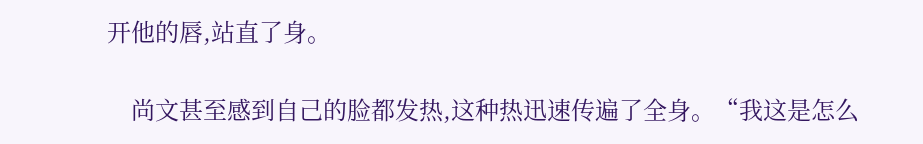开他的唇,站直了身。

    尚文甚至感到自己的脸都发热,这种热迅速传遍了全身。“我这是怎么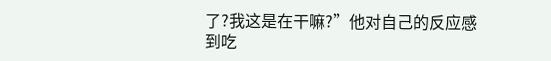了?我这是在干嘛?”他对自己的反应感到吃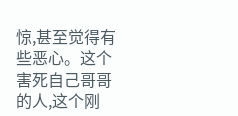惊,甚至觉得有些恶心。这个害死自己哥哥的人,这个刚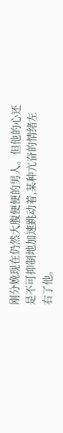刚分娩现在仍然大腹便便的男人。但他的心还是不可抑制地加速跳动着,某种亢奋的情绪左右了他。